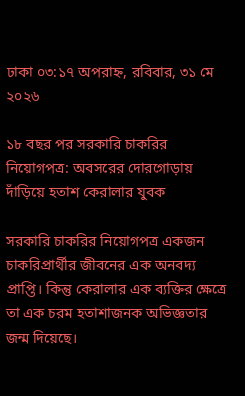ঢাকা ০৩:১৭ অপরাহ্ন, রবিবার, ৩১ মে ২০২৬

১৮ বছর পর সরকারি চাকরির নিয়োগপত্র: অবসরের দোরগোড়ায় দাঁড়িয়ে হতাশ কেরালার যুবক

সরকারি চাকরির নিয়োগপত্র একজন চাকরিপ্রার্থীর জীবনের এক অনবদ্য প্রাপ্তি। কিন্তু কেরালার এক ব্যক্তির ক্ষেত্রে তা এক চরম হতাশাজনক অভিজ্ঞতার জন্ম দিয়েছে।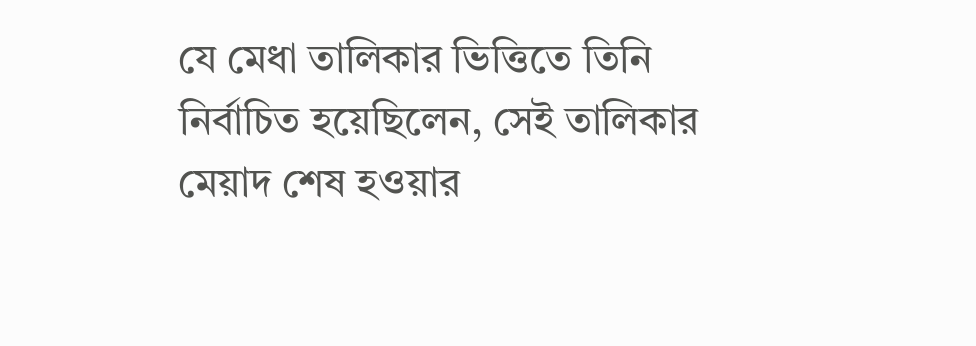যে মেধা তালিকার ভিত্তিতে তিনি নির্বাচিত হয়েছিলেন, সেই তালিকার মেয়াদ শেষ হওয়ার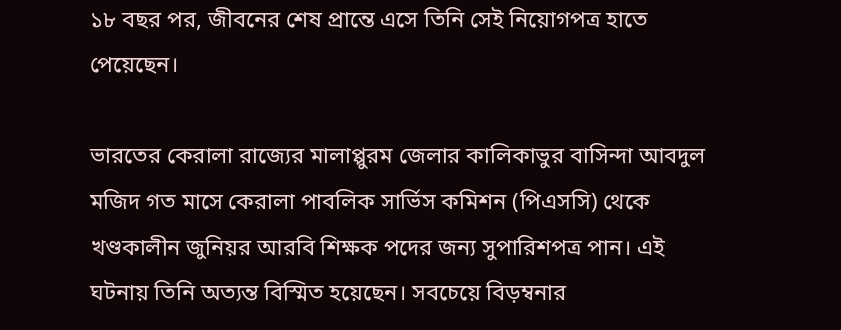১৮ বছর পর, জীবনের শেষ প্রান্তে এসে তিনি সেই নিয়োগপত্র হাতে পেয়েছেন।

ভারতের কেরালা রাজ্যের মালাপ্পুরম জেলার কালিকাভুর বাসিন্দা আবদুল মজিদ গত মাসে কেরালা পাবলিক সার্ভিস কমিশন (পিএসসি) থেকে খণ্ডকালীন জুনিয়র আরবি শিক্ষক পদের জন্য সুপারিশপত্র পান। এই ঘটনায় তিনি অত্যন্ত বিস্মিত হয়েছেন। সবচেয়ে বিড়ম্বনার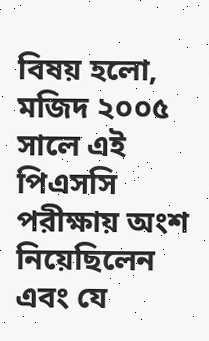বিষয় হলো, মজিদ ২০০৫ সালে এই পিএসসি পরীক্ষায় অংশ নিয়েছিলেন এবং যে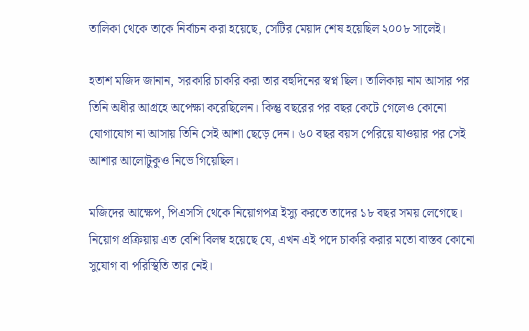তালিকা থেকে তাকে নির্বাচন করা হয়েছে, সেটির মেয়াদ শেষ হয়েছিল ২০০৮ সালেই।

হতাশ মজিদ জানান, সরকারি চাকরি করা তার বহুদিনের স্বপ্ন ছিল। তালিকায় নাম আসার পর তিনি অধীর আগ্রহে অপেক্ষা করেছিলেন। কিন্তু বছরের পর বছর কেটে গেলেও কোনো যোগাযোগ না আসায় তিনি সেই আশা ছেড়ে দেন। ৬০ বছর বয়স পেরিয়ে যাওয়ার পর সেই আশার আলোটুকুও নিভে গিয়েছিল।

মজিদের আক্ষেপ, পিএসসি থেকে নিয়োগপত্র ইস্যু করতে তাদের ১৮ বছর সময় লেগেছে। নিয়োগ প্রক্রিয়ায় এত বেশি বিলম্ব হয়েছে যে, এখন এই পদে চাকরি করার মতো বাস্তব কোনো সুযোগ বা পরিস্থিতি তার নেই।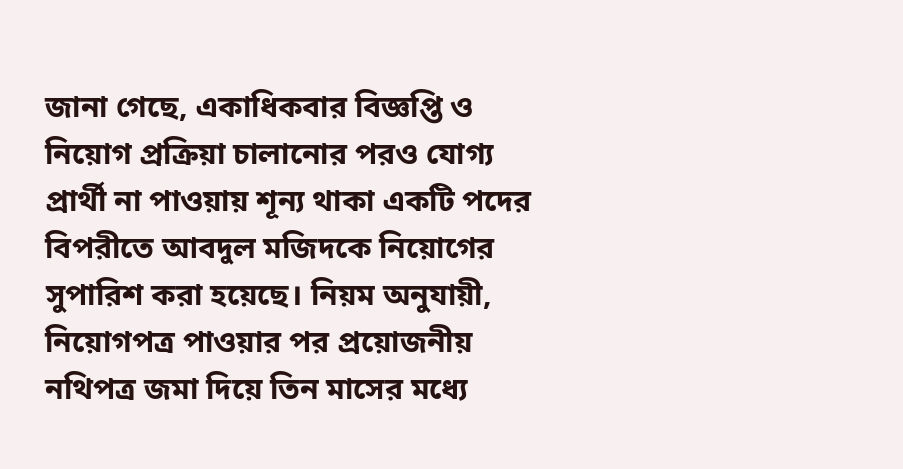জানা গেছে, একাধিকবার বিজ্ঞপ্তি ও নিয়োগ প্রক্রিয়া চালানোর পরও যোগ্য প্রার্থী না পাওয়ায় শূন্য থাকা একটি পদের বিপরীতে আবদুল মজিদকে নিয়োগের সুপারিশ করা হয়েছে। নিয়ম অনুযায়ী, নিয়োগপত্র পাওয়ার পর প্রয়োজনীয় নথিপত্র জমা দিয়ে তিন মাসের মধ্যে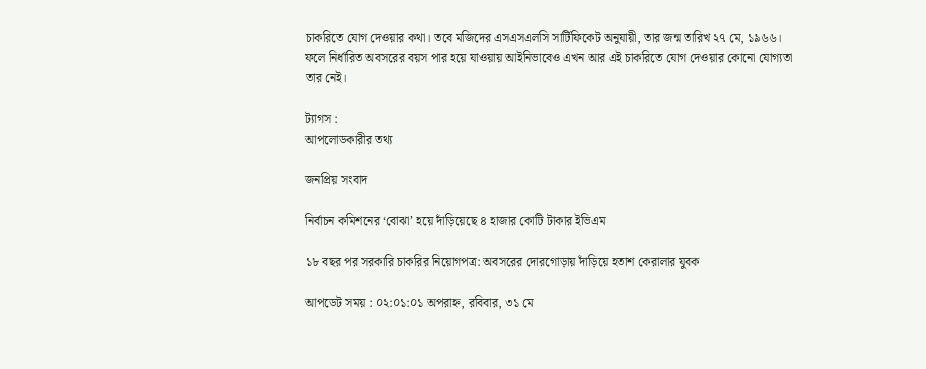চাকরিতে যোগ দেওয়ার কথা। তবে মজিদের এসএসএলসি সার্টিফিকেট অনুযায়ী, তার জন্ম তারিখ ২৭ মে, ১৯৬৬। ফলে নির্ধারিত অবসরের বয়স পার হয়ে যাওয়ায় আইনিভাবেও এখন আর এই চাকরিতে যোগ দেওয়ার কোনো যোগ্যতা তার নেই।

ট্যাগস :
আপলোডকারীর তথ্য

জনপ্রিয় সংবাদ

নির্বাচন কমিশনের ‘বোঝা’ হয়ে দাঁড়িয়েছে ৪ হাজার কোটি টাকার ইভিএম

১৮ বছর পর সরকারি চাকরির নিয়োগপত্র: অবসরের দোরগোড়ায় দাঁড়িয়ে হতাশ কেরালার যুবক

আপডেট সময় : ০২:০১:০১ অপরাহ্ন, রবিবার, ৩১ মে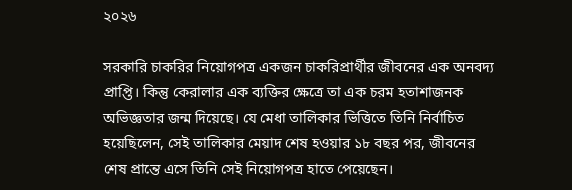২০২৬

সরকারি চাকরির নিয়োগপত্র একজন চাকরিপ্রার্থীর জীবনের এক অনবদ্য প্রাপ্তি। কিন্তু কেরালার এক ব্যক্তির ক্ষেত্রে তা এক চরম হতাশাজনক অভিজ্ঞতার জন্ম দিয়েছে। যে মেধা তালিকার ভিত্তিতে তিনি নির্বাচিত হয়েছিলেন, সেই তালিকার মেয়াদ শেষ হওয়ার ১৮ বছর পর, জীবনের শেষ প্রান্তে এসে তিনি সেই নিয়োগপত্র হাতে পেয়েছেন।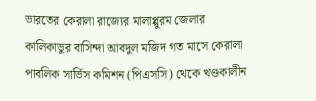ভারতের কেরালা রাজ্যের মালাপ্পুরম জেলার কালিকাভুর বাসিন্দা আবদুল মজিদ গত মাসে কেরালা পাবলিক সার্ভিস কমিশন (পিএসসি) থেকে খণ্ডকালীন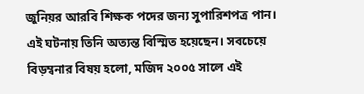জুনিয়র আরবি শিক্ষক পদের জন্য সুপারিশপত্র পান। এই ঘটনায় তিনি অত্যন্ত বিস্মিত হয়েছেন। সবচেয়ে বিড়ম্বনার বিষয় হলো, মজিদ ২০০৫ সালে এই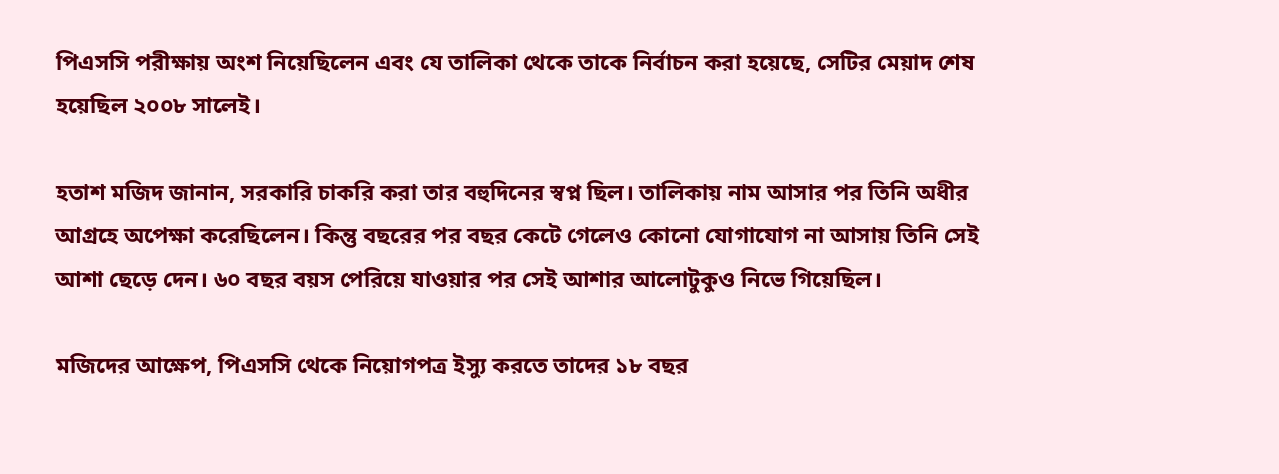পিএসসি পরীক্ষায় অংশ নিয়েছিলেন এবং যে তালিকা থেকে তাকে নির্বাচন করা হয়েছে, সেটির মেয়াদ শেষ হয়েছিল ২০০৮ সালেই।

হতাশ মজিদ জানান, সরকারি চাকরি করা তার বহুদিনের স্বপ্ন ছিল। তালিকায় নাম আসার পর তিনি অধীর আগ্রহে অপেক্ষা করেছিলেন। কিন্তু বছরের পর বছর কেটে গেলেও কোনো যোগাযোগ না আসায় তিনি সেই আশা ছেড়ে দেন। ৬০ বছর বয়স পেরিয়ে যাওয়ার পর সেই আশার আলোটুকুও নিভে গিয়েছিল।

মজিদের আক্ষেপ, পিএসসি থেকে নিয়োগপত্র ইস্যু করতে তাদের ১৮ বছর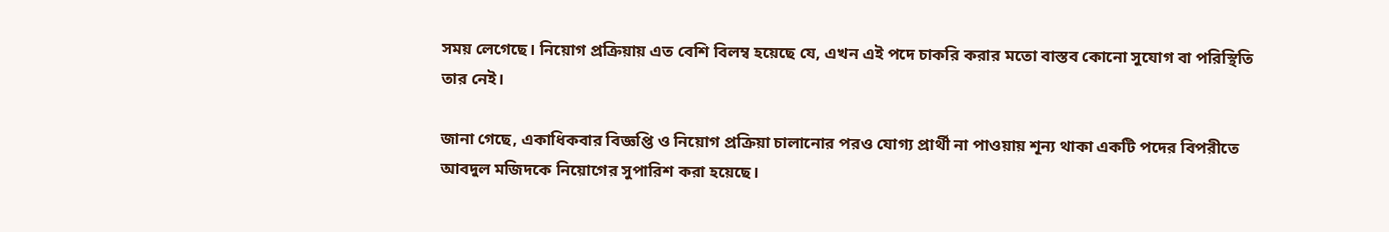সময় লেগেছে। নিয়োগ প্রক্রিয়ায় এত বেশি বিলম্ব হয়েছে যে, এখন এই পদে চাকরি করার মতো বাস্তব কোনো সুযোগ বা পরিস্থিতি তার নেই।

জানা গেছে, একাধিকবার বিজ্ঞপ্তি ও নিয়োগ প্রক্রিয়া চালানোর পরও যোগ্য প্রার্থী না পাওয়ায় শূন্য থাকা একটি পদের বিপরীতে আবদুল মজিদকে নিয়োগের সুপারিশ করা হয়েছে।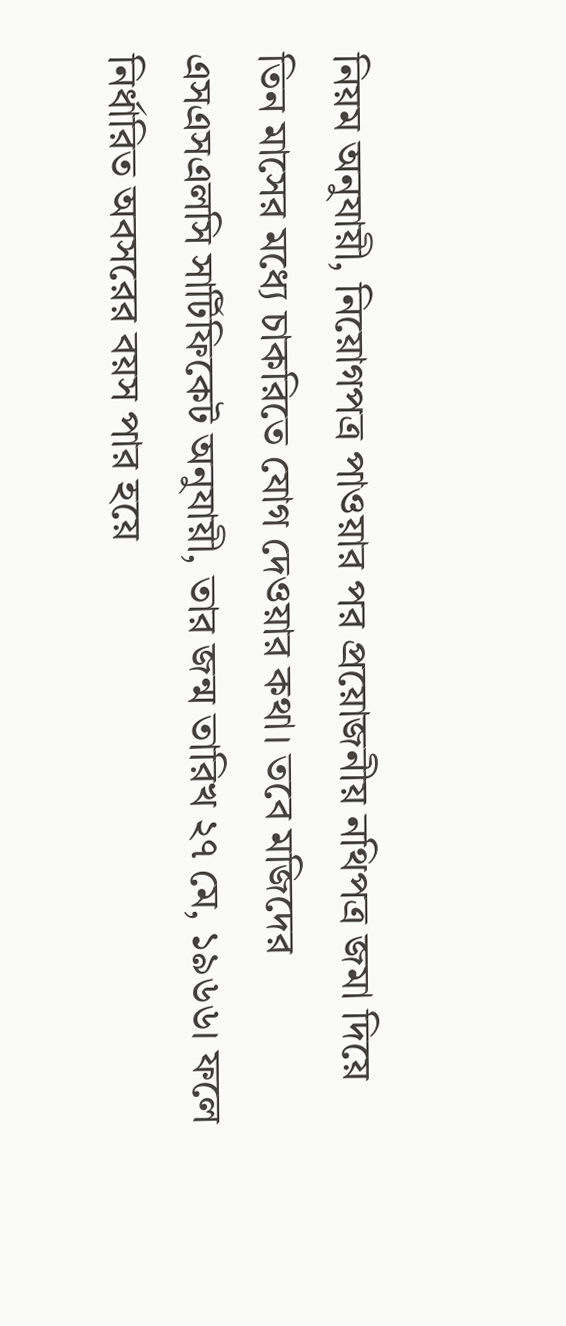নিয়ম অনুযায়ী, নিয়োগপত্র পাওয়ার পর প্রয়োজনীয় নথিপত্র জমা দিয়ে তিন মাসের মধ্যে চাকরিতে যোগ দেওয়ার কথা। তবে মজিদের এসএসএলসি সার্টিফিকেট অনুযায়ী, তার জন্ম তারিখ ২৭ মে, ১৯৬৬। ফলে নির্ধারিত অবসরের বয়স পার হয়ে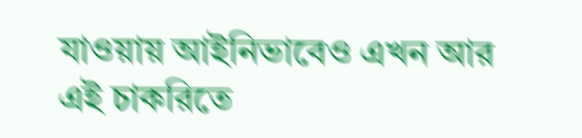যাওয়ায় আইনিভাবেও এখন আর এই চাকরিতে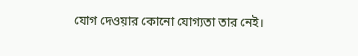যোগ দেওয়ার কোনো যোগ্যতা তার নেই।